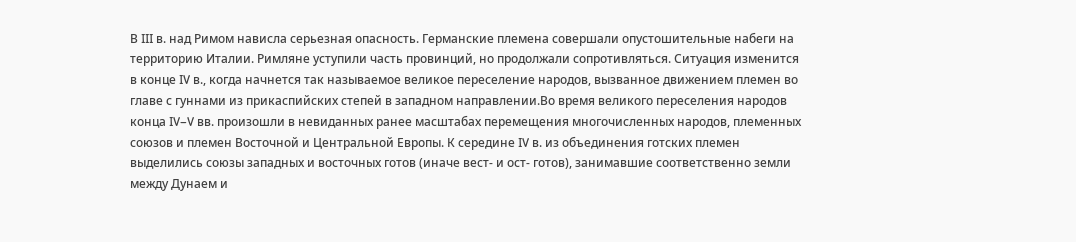В III в. над Римом нависла серьезная опасность. Германские племена совершали опустошительные набеги на территорию Италии. Римляне уступили часть провинций, но продолжали сопротивляться. Ситуация изменится в конце IV в., когда начнется так называемое великое переселение народов, вызванное движением племен во главе с гуннами из прикаспийских степей в западном направлении.Во время великого переселения народов конца IV–V вв. произошли в невиданных ранее масштабах перемещения многочисленных народов, племенных союзов и племен Восточной и Центральной Европы. К середине IV в. из объединения готских племен выделились союзы западных и восточных готов (иначе вест- и ост- готов), занимавшие соответственно земли между Дунаем и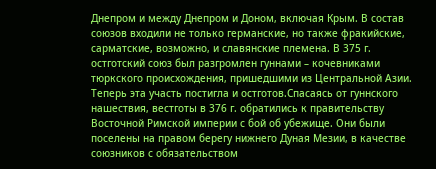Днепром и между Днепром и Доном, включая Крым. В состав союзов входили не только германские, но также фракийские, сарматские, возможно, и славянские племена. В 375 г. остготский союз был разгромлен гуннами – кочевниками тюркского происхождения, пришедшими из Центральной Азии. Теперь эта участь постигла и остготов.Спасаясь от гуннского нашествия, вестготы в 376 г. обратились к правительству Восточной Римской империи с бой об убежище. Они были поселены на правом берегу нижнего Дуная Мезии, в качестве союзников с обязательством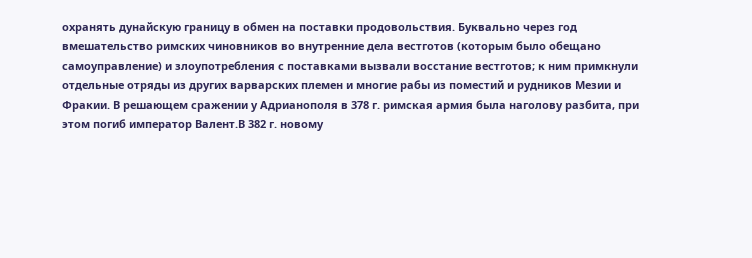охранять дунайскую границу в обмен на поставки продовольствия. Буквально через год вмешательство римских чиновников во внутренние дела вестготов (которым было обещано самоуправление) и злоупотребления с поставками вызвали восстание вестготов; к ним примкнули отдельные отряды из других варварских племен и многие рабы из поместий и рудников Мезии и Фракии. В решающем сражении у Адрианополя в 378 г. римская армия была наголову разбита, при этом погиб император Валент.В 382 г. новому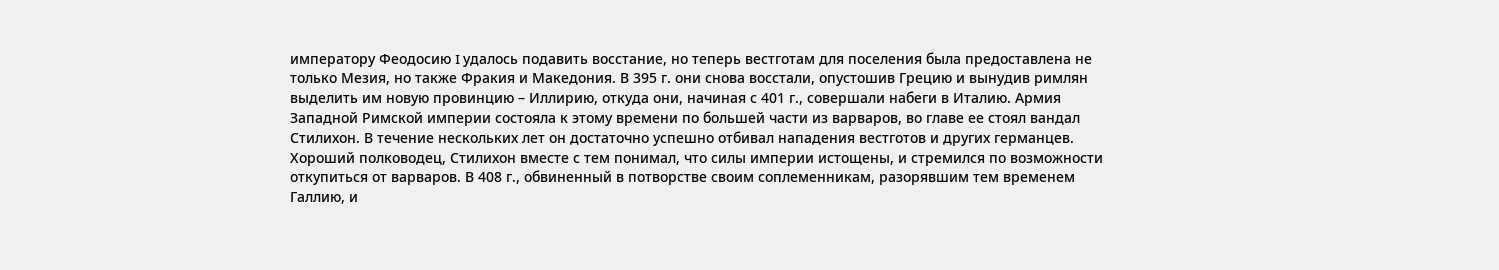императору Феодосию I удалось подавить восстание, но теперь вестготам для поселения была предоставлена не только Мезия, но также Фракия и Македония. В 395 г. они снова восстали, опустошив Грецию и вынудив римлян выделить им новую провинцию – Иллирию, откуда они, начиная с 401 г., совершали набеги в Италию. Армия Западной Римской империи состояла к этому времени по большей части из варваров, во главе ее стоял вандал Стилихон. В течение нескольких лет он достаточно успешно отбивал нападения вестготов и других германцев. Хороший полководец, Стилихон вместе с тем понимал, что силы империи истощены, и стремился по возможности откупиться от варваров. В 408 г., обвиненный в потворстве своим соплеменникам, разорявшим тем временем Галлию, и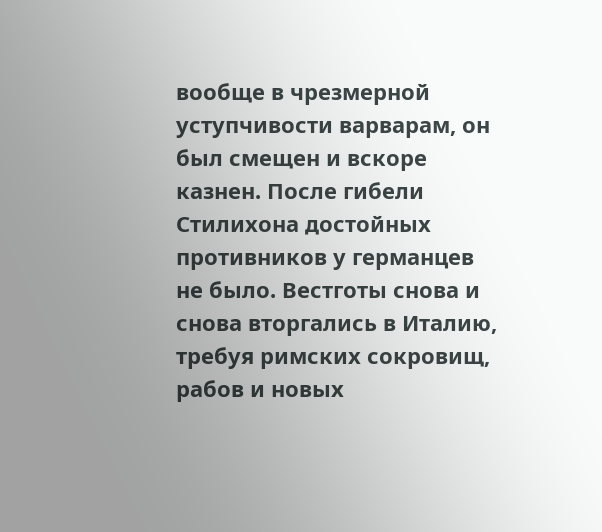вообще в чрезмерной уступчивости варварам, он был смещен и вскоре казнен. После гибели Стилихона достойных противников у германцев не было. Вестготы снова и снова вторгались в Италию, требуя римских сокровищ, рабов и новых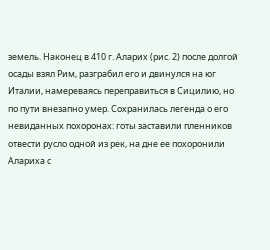земель. Наконец в 410 г. Аларих (рис. 2) после долгой осады взял Рим, разграбил его и двинулся на юг Италии, намереваясь переправиться в Сицилию, но по пути внезапно умер. Сохранилась легенда о его невиданных похоронах: готы заставили пленников отвести русло одной из рек, на дне ее похоронили Алариха с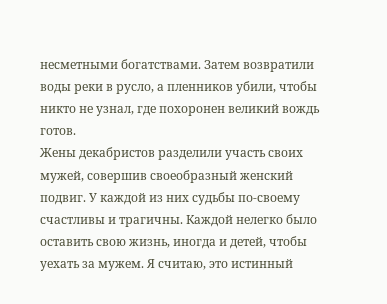несметными богатствами. Затем возвратили воды реки в русло, а пленников убили, чтобы никто не узнал, где похоронен великий вождь готов.
Жены декабристов разделили участь своих мужей, совершив своеобразный женский подвиг. У каждой из них судьбы по-своему счастливы и трагичны. Каждой нелегко было оставить свою жизнь, иногда и детей, чтобы уехать за мужем. Я считаю, это истинный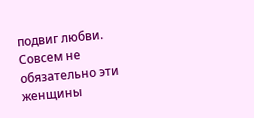подвиг любви. Совсем не обязательно эти женщины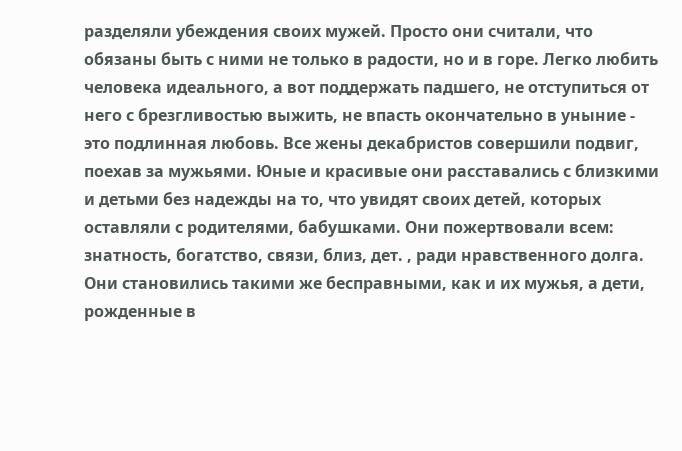разделяли убеждения своих мужей. Просто они считали, что обязаны быть с ними не только в радости, но и в горе. Легко любить человека идеального, а вот поддержать падшего, не отступиться от него с брезгливостью выжить, не впасть окончательно в уныние - это подлинная любовь. Все жены декабристов совершили подвиг, поехав за мужьями. Юные и красивые они расставались с близкими и детьми без надежды на то, что увидят своих детей, которых оставляли с родителями, бабушками. Они пожертвовали всем: знатность, богатство, связи, близ, дет. , ради нравственного долга. Они становились такими же бесправными, как и их мужья, а дети, рожденные в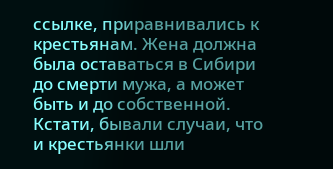ссылке, приравнивались к крестьянам. Жена должна была оставаться в Сибири до смерти мужа, а может быть и до собственной. Кстати, бывали случаи, что и крестьянки шли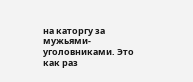на каторгу за мужьями-уголовниками. Это как раз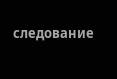следование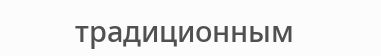традиционным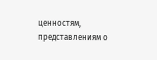ценностям, представлениям о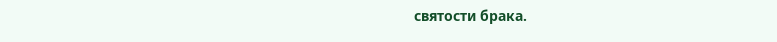святости брака.